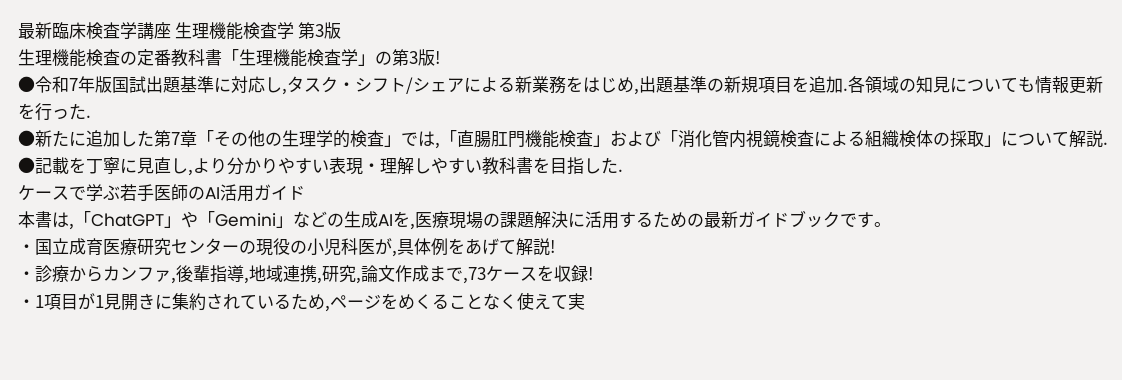最新臨床検査学講座 生理機能検査学 第3版
生理機能検査の定番教科書「生理機能検査学」の第3版!
●令和7年版国試出題基準に対応し,タスク・シフト/シェアによる新業務をはじめ,出題基準の新規項目を追加.各領域の知見についても情報更新を行った.
●新たに追加した第7章「その他の生理学的検査」では,「直腸肛門機能検査」および「消化管内視鏡検査による組織検体の採取」について解説.
●記載を丁寧に見直し,より分かりやすい表現・理解しやすい教科書を目指した.
ケースで学ぶ若手医師のAI活用ガイド
本書は,「ChatGPT」や「Gemini」などの生成AIを,医療現場の課題解決に活用するための最新ガイドブックです。
・国立成育医療研究センターの現役の小児科医が,具体例をあげて解説!
・診療からカンファ,後輩指導,地域連携,研究,論文作成まで,73ケースを収録!
・1項目が1見開きに集約されているため,ページをめくることなく使えて実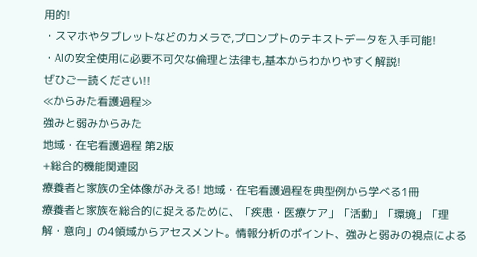用的!
・スマホやタブレットなどのカメラで,プロンプトのテキストデータを入手可能!
・AIの安全使用に必要不可欠な倫理と法律も,基本からわかりやすく解説!
ぜひご一読ください!!
≪からみた看護過程≫
強みと弱みからみた
地域・在宅看護過程 第2版
+総合的機能関連図
療養者と家族の全体像がみえる! 地域・在宅看護過程を典型例から学べる1冊
療養者と家族を総合的に捉えるために、「疾患・医療ケア」「活動」「環境」「理解・意向」の4領域からアセスメント。情報分析のポイント、強みと弱みの視点による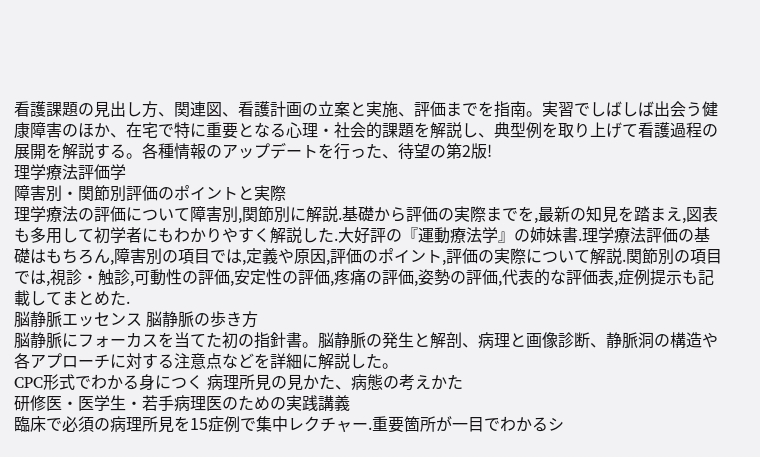看護課題の見出し方、関連図、看護計画の立案と実施、評価までを指南。実習でしばしば出会う健康障害のほか、在宅で特に重要となる心理・社会的課題を解説し、典型例を取り上げて看護過程の展開を解説する。各種情報のアップデートを行った、待望の第2版!
理学療法評価学
障害別・関節別評価のポイントと実際
理学療法の評価について障害別,関節別に解説.基礎から評価の実際までを,最新の知見を踏まえ,図表も多用して初学者にもわかりやすく解説した.大好評の『運動療法学』の姉妹書.理学療法評価の基礎はもちろん,障害別の項目では,定義や原因,評価のポイント,評価の実際について解説.関節別の項目では,視診・触診,可動性の評価,安定性の評価,疼痛の評価,姿勢の評価,代表的な評価表,症例提示も記載してまとめた.
脳静脈エッセンス 脳静脈の歩き方
脳静脈にフォーカスを当てた初の指針書。脳静脈の発生と解剖、病理と画像診断、静脈洞の構造や各アプローチに対する注意点などを詳細に解説した。
CPC形式でわかる身につく 病理所見の見かた、病態の考えかた
研修医・医学生・若手病理医のための実践講義
臨床で必須の病理所見を15症例で集中レクチャー.重要箇所が一目でわかるシ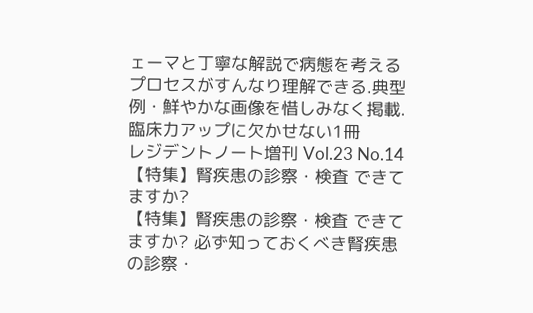ェーマと丁寧な解説で病態を考えるプロセスがすんなり理解できる.典型例・鮮やかな画像を惜しみなく掲載.臨床力アップに欠かせない1冊
レジデントノート増刊 Vol.23 No.14
【特集】腎疾患の診察・検査 できてますか?
【特集】腎疾患の診察・検査 できてますか? 必ず知っておくべき腎疾患の診察・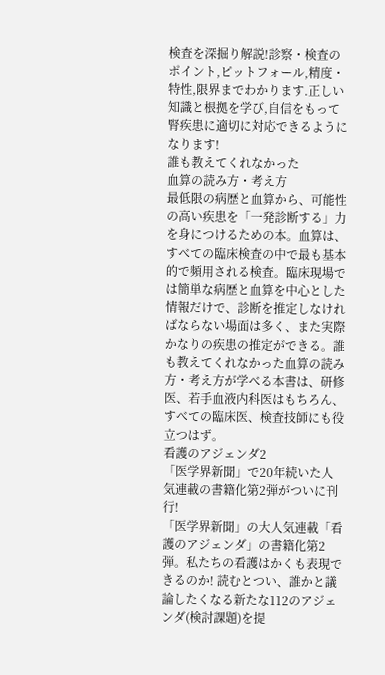検査を深掘り解説!診察・検査のポイント,ピットフォール,精度・特性,限界までわかります.正しい知識と根拠を学び,自信をもって腎疾患に適切に対応できるようになります!
誰も教えてくれなかった
血算の読み方・考え方
最低限の病歴と血算から、可能性の高い疾患を「一発診断する」力を身につけるための本。血算は、すべての臨床検査の中で最も基本的で頻用される検査。臨床現場では簡単な病歴と血算を中心とした情報だけで、診断を推定しなければならない場面は多く、また実際かなりの疾患の推定ができる。誰も教えてくれなかった血算の読み方・考え方が学べる本書は、研修医、若手血液内科医はもちろん、すべての臨床医、検査技師にも役立つはず。
看護のアジェンダ2
「医学界新聞」で20年続いた人気連載の書籍化第2弾がついに刊行!
「医学界新聞」の大人気連載「看護のアジェンダ」の書籍化第2弾。私たちの看護はかくも表現できるのか! 読むとつい、誰かと議論したくなる新たな112のアジェンダ(検討課題)を提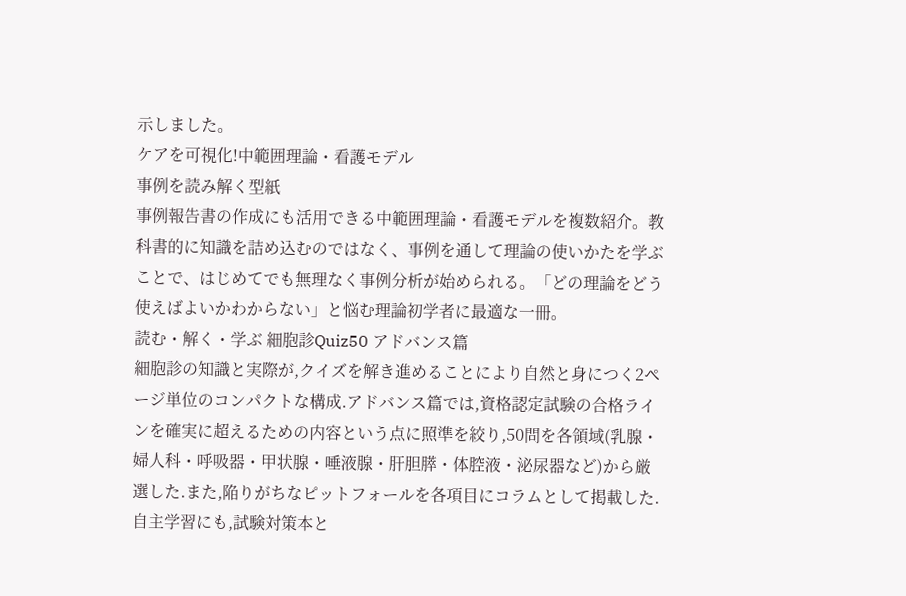示しました。
ケアを可視化!中範囲理論・看護モデル
事例を読み解く型紙
事例報告書の作成にも活用できる中範囲理論・看護モデルを複数紹介。教科書的に知識を詰め込むのではなく、事例を通して理論の使いかたを学ぶことで、はじめてでも無理なく事例分析が始められる。「どの理論をどう使えばよいかわからない」と悩む理論初学者に最適な一冊。
読む・解く・学ぶ 細胞診Quiz50 アドバンス篇
細胞診の知識と実際が,クイズを解き進めることにより自然と身につく2ページ単位のコンパクトな構成.アドバンス篇では,資格認定試験の合格ラインを確実に超えるための内容という点に照準を絞り,50問を各領域(乳腺・婦人科・呼吸器・甲状腺・唾液腺・肝胆膵・体腔液・泌尿器など)から厳選した.また,陥りがちなピットフォールを各項目にコラムとして掲載した.自主学習にも,試験対策本と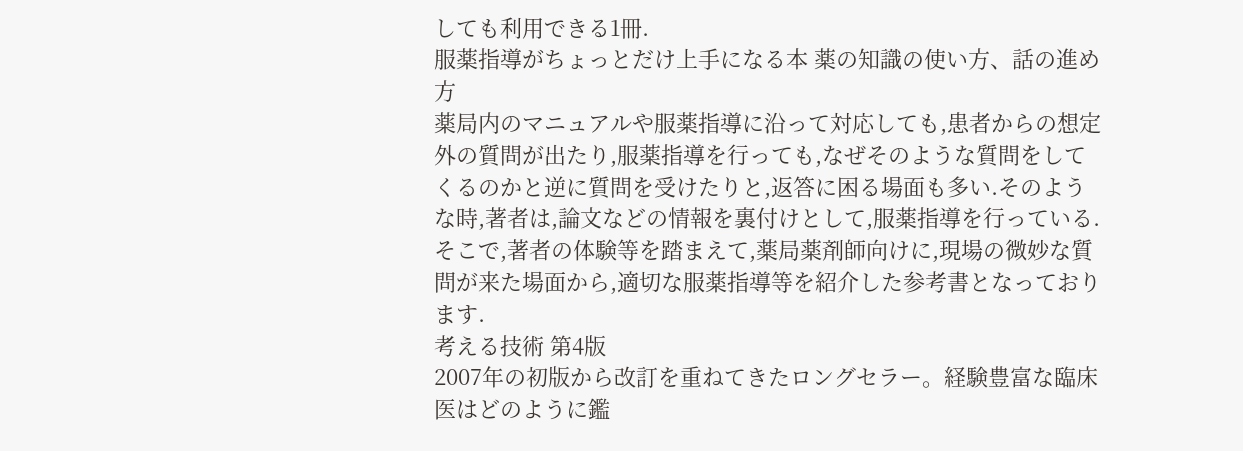しても利用できる1冊.
服薬指導がちょっとだけ上手になる本 薬の知識の使い方、話の進め方
薬局内のマニュアルや服薬指導に沿って対応しても,患者からの想定外の質問が出たり,服薬指導を行っても,なぜそのような質問をしてくるのかと逆に質問を受けたりと,返答に困る場面も多い.そのような時,著者は,論文などの情報を裏付けとして,服薬指導を行っている.そこで,著者の体験等を踏まえて,薬局薬剤師向けに,現場の微妙な質問が来た場面から,適切な服薬指導等を紹介した参考書となっております.
考える技術 第4版
2007年の初版から改訂を重ねてきたロングセラー。経験豊富な臨床医はどのように鑑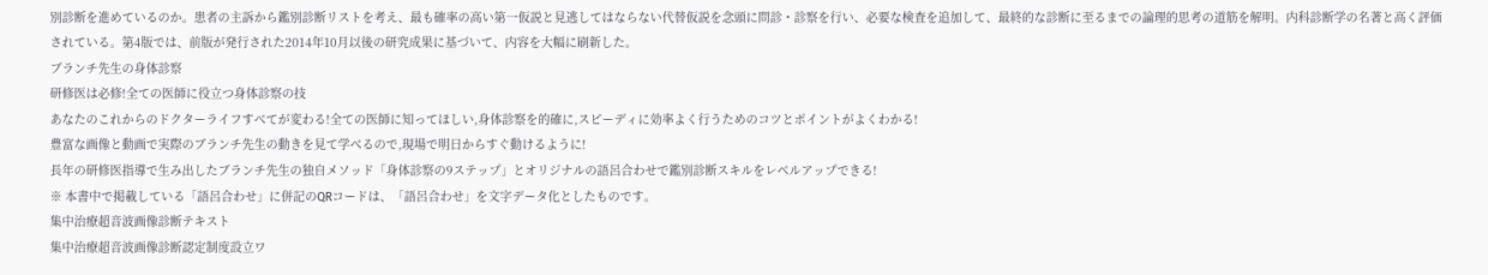別診断を進めているのか。患者の主訴から鑑別診断リストを考え、最も確率の高い第一仮説と見逃してはならない代替仮説を念頭に問診・診察を行い、必要な検査を追加して、最終的な診断に至るまでの論理的思考の道筋を解明。内科診断学の名著と高く評価されている。第4版では、前版が発行された2014年10月以後の研究成果に基づいて、内容を大幅に刷新した。
ブランチ先生の身体診察
研修医は必修!全ての医師に役立つ身体診察の技
あなたのこれからのドクターライフすべてが変わる!全ての医師に知ってほしい,身体診察を的確に,スピーディに効率よく行うためのコツとポイントがよくわかる!
豊富な画像と動画で実際のブランチ先生の動きを見て学べるので,現場で明日からすぐ動けるように!
長年の研修医指導で生み出したブランチ先生の独自メソッド「身体診察の9ステップ」とオリジナルの語呂合わせで鑑別診断スキルをレベルアップできる!
※ 本書中で掲載している「語呂合わせ」に併記のQRコードは、「語呂合わせ」を文字データ化としたものです。
集中治療超音波画像診断テキスト
集中治療超音波画像診断認定制度設立ワ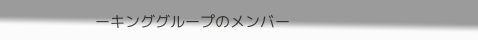ーキンググループのメンバー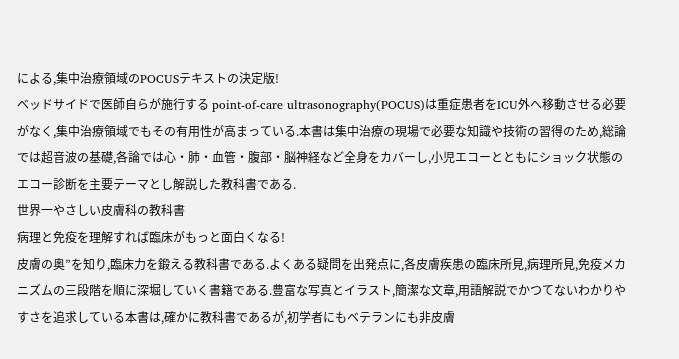による,集中治療領域のPOCUSテキストの決定版!
ベッドサイドで医師自らが施行する point-of-care ultrasonography(POCUS)は重症患者をICU外へ移動させる必要がなく,集中治療領域でもその有用性が高まっている.本書は集中治療の現場で必要な知識や技術の習得のため,総論では超音波の基礎,各論では心・肺・血管・腹部・脳神経など全身をカバーし,小児エコーとともにショック状態のエコー診断を主要テーマとし解説した教科書である.
世界一やさしい皮膚科の教科書
病理と免疫を理解すれば臨床がもっと面白くなる!
皮膚の奥”を知り,臨床力を鍛える教科書である.よくある疑問を出発点に,各皮膚疾患の臨床所見,病理所見,免疫メカニズムの三段階を順に深堀していく書籍である.豊富な写真とイラスト,簡潔な文章,用語解説でかつてないわかりやすさを追求している本書は,確かに教科書であるが,初学者にもベテランにも非皮膚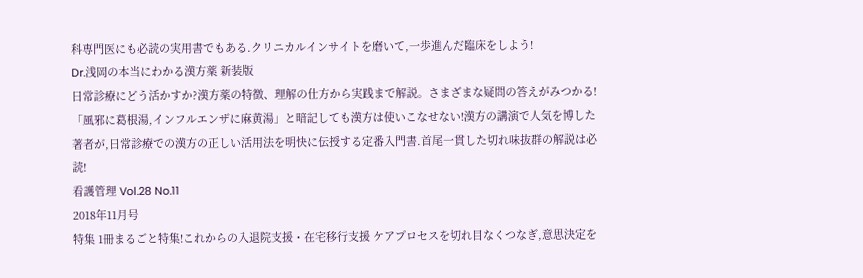科専門医にも必読の実用書でもある.クリニカルインサイトを磨いて,一歩進んだ臨床をしよう!
Dr.浅岡の本当にわかる漢方薬 新装版
日常診療にどう活かすか?漢方薬の特徴、理解の仕方から実践まで解説。さまざまな疑問の答えがみつかる!
「風邪に葛根湯,インフルエンザに麻黄湯」と暗記しても漢方は使いこなせない!漢方の講演で人気を博した著者が,日常診療での漢方の正しい活用法を明快に伝授する定番入門書.首尾一貫した切れ味抜群の解説は必読!
看護管理 Vol.28 No.11
2018年11月号
特集 1冊まるごと特集!これからの入退院支援・在宅移行支援 ケアプロセスを切れ目なくつなぎ,意思決定を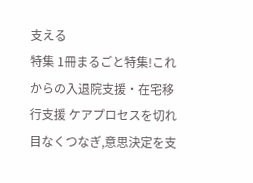支える
特集 1冊まるごと特集!これからの入退院支援・在宅移行支援 ケアプロセスを切れ目なくつなぎ,意思決定を支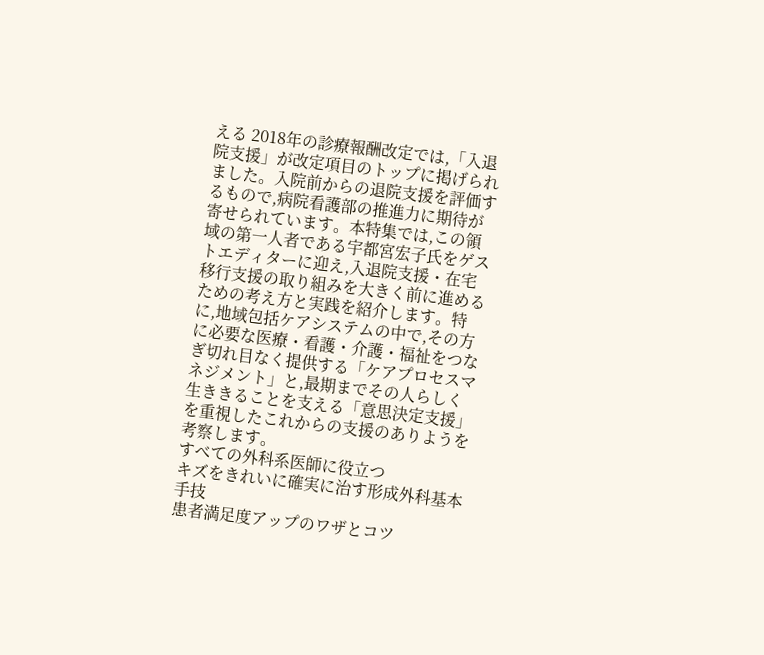える 2018年の診療報酬改定では,「入退院支援」が改定項目のトップに掲げられました。入院前からの退院支援を評価するもので,病院看護部の推進力に期待が寄せられています。本特集では,この領域の第一人者である宇都宮宏子氏をゲストエディターに迎え,入退院支援・在宅移行支援の取り組みを大きく前に進めるための考え方と実践を紹介します。特に,地域包括ケアシステムの中で,その方に必要な医療・看護・介護・福祉をつなぎ切れ目なく提供する「ケアプロセスマネジメント」と,最期までその人らしく生ききることを支える「意思決定支援」を重視したこれからの支援のありようを考察します。
すべての外科系医師に役立つ
キズをきれいに確実に治す形成外科基本手技
患者満足度アップのワザとコツ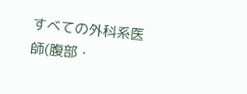すべての外科系医師(腹部・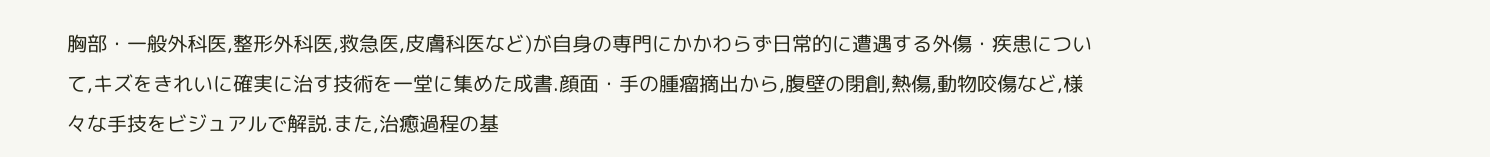胸部・一般外科医,整形外科医,救急医,皮膚科医など)が自身の専門にかかわらず日常的に遭遇する外傷・疾患について,キズをきれいに確実に治す技術を一堂に集めた成書.顔面・手の腫瘤摘出から,腹壁の閉創,熱傷,動物咬傷など,様々な手技をビジュアルで解説.また,治癒過程の基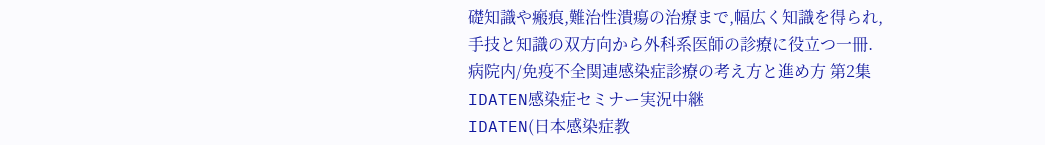礎知識や瘢痕,難治性潰瘍の治療まで,幅広く知識を得られ,手技と知識の双方向から外科系医師の診療に役立つ一冊.
病院内/免疫不全関連感染症診療の考え方と進め方 第2集
IDATEN感染症セミナー実況中継
IDATEN(日本感染症教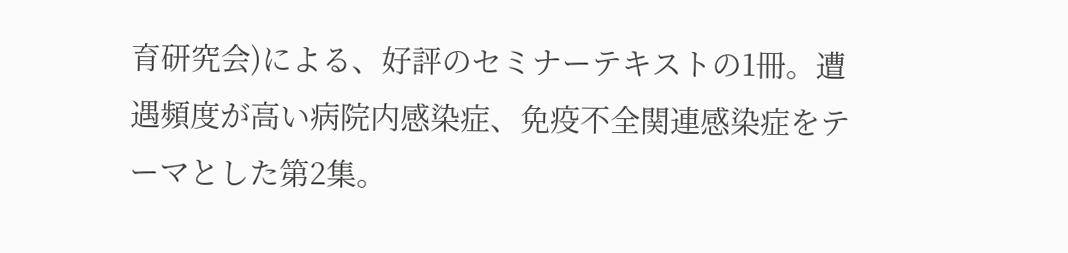育研究会)による、好評のセミナーテキストの1冊。遭遇頻度が高い病院内感染症、免疫不全関連感染症をテーマとした第2集。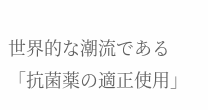世界的な潮流である「抗菌薬の適正使用」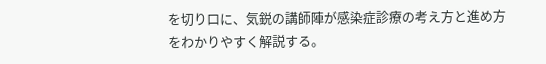を切り口に、気鋭の講師陣が感染症診療の考え方と進め方をわかりやすく解説する。